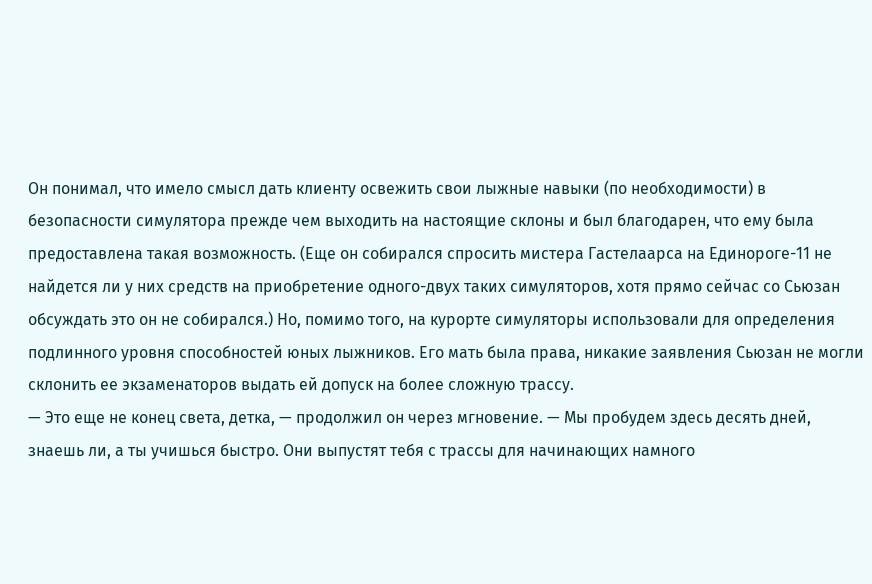Он понимал, что имело смысл дать клиенту освежить свои лыжные навыки (по необходимости) в безопасности симулятора прежде чем выходить на настоящие склоны и был благодарен, что ему была предоставлена такая возможность. (Еще он собирался спросить мистера Гастелаарса на Единороге-11 не найдется ли у них средств на приобретение одного-двух таких симуляторов, хотя прямо сейчас со Сьюзан обсуждать это он не собирался.) Но, помимо того, на курорте симуляторы использовали для определения подлинного уровня способностей юных лыжников. Его мать была права, никакие заявления Сьюзан не могли склонить ее экзаменаторов выдать ей допуск на более сложную трассу.
— Это еще не конец света, детка, — продолжил он через мгновение. — Мы пробудем здесь десять дней, знаешь ли, а ты учишься быстро. Они выпустят тебя с трассы для начинающих намного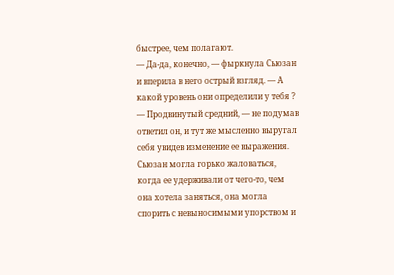быстрее, чем полагают.
— Да-да, конечно, — фыркнула Сьюзан и вперила в него острый взгляд. — А какой уровень они определили у тебя ?
— Продвинутый средний, — не подумав ответил он, и тут же мысленно выругал себя увидев изменение ее выражения. Сьюзан могла горько жаловаться, когда ее удерживали от чего-то, чем она хотела заняться, она могла спорить с невыносимыми упорством и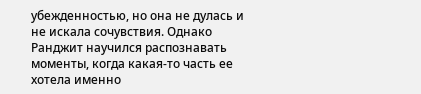убежденностью, но она не дулась и не искала сочувствия. Однако Ранджит научился распознавать моменты, когда какая-то часть ее хотела именно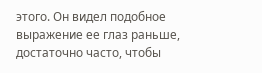этого. Он видел подобное выражение ее глаз раньше, достаточно часто, чтобы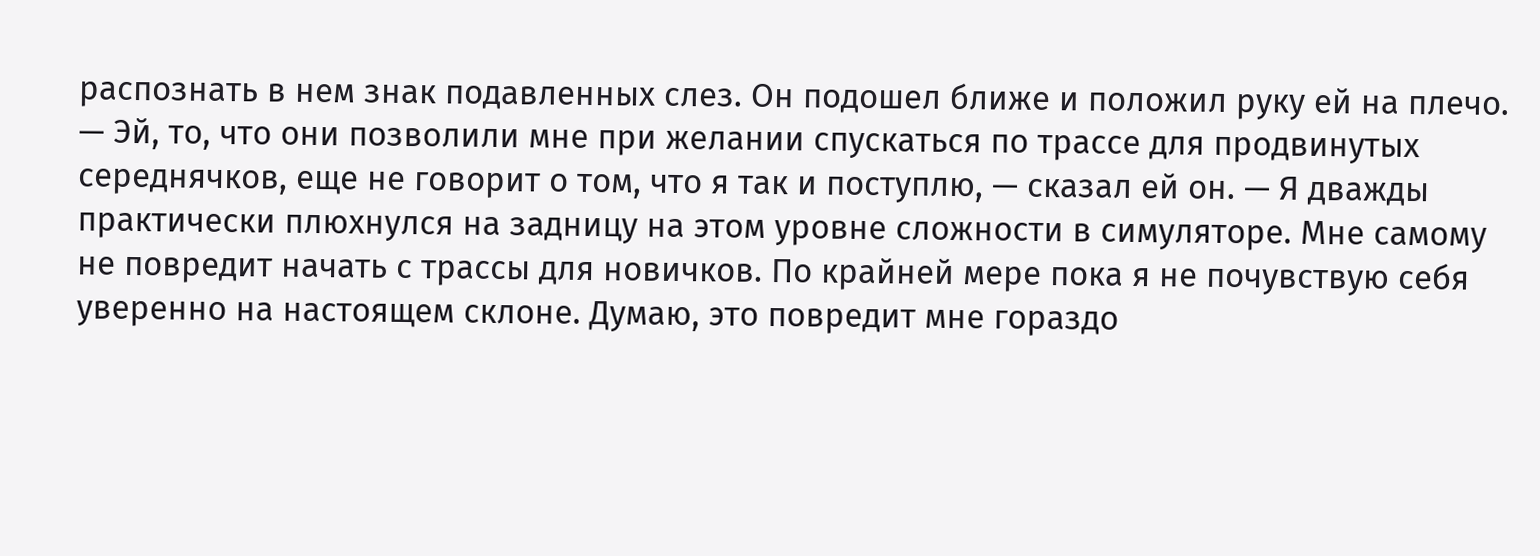распознать в нем знак подавленных слез. Он подошел ближе и положил руку ей на плечо.
— Эй, то, что они позволили мне при желании спускаться по трассе для продвинутых середнячков, еще не говорит о том, что я так и поступлю, — сказал ей он. — Я дважды практически плюхнулся на задницу на этом уровне сложности в симуляторе. Мне самому не повредит начать с трассы для новичков. По крайней мере пока я не почувствую себя уверенно на настоящем склоне. Думаю, это повредит мне гораздо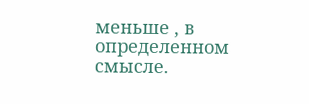меньше , в определенном смысле.